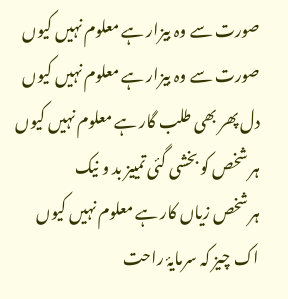صورت سے وہ بیزار ہے معلوم نہیں کیوں
صورت سے وہ بیزار ہے معلوم نہیں کیوں
دل پھر بھی طلب گار ہے معلوم نہیں کیوں
ہر شخص کو بخشی گئی تمییز بد و نیک
ہر شخص زیاں کار ہے معلوم نہیں کیوں
اک چیز کہ سرمایۂ راحت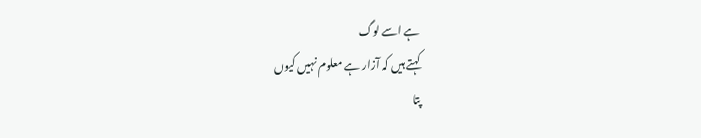ہے اسے لوگ
کہتے ہیں کہ آزار ہے معلوم نہیں کیوں
پتا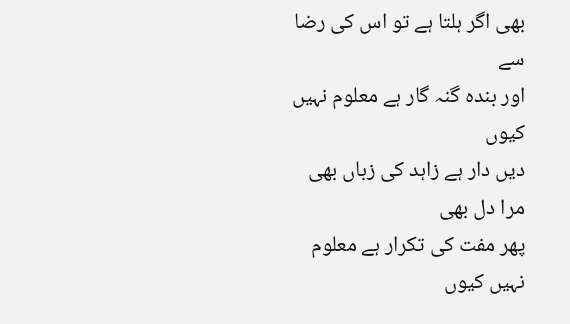بھی اگر ہلتا ہے تو اس کی رضا سے
اور بندہ گنہ گار ہے معلوم نہیں کیوں
دیں دار ہے زاہد کی زباں بھی مرا دل بھی
پھر مفت کی تکرار ہے معلوم نہیں کیوں